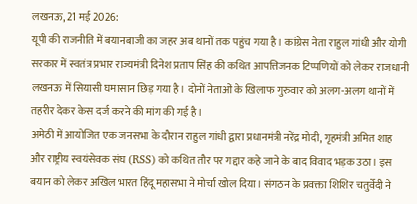लखनऊ, 21 मई 2026:
यूपी की राजनीति में बयानबाजी का जहर अब थानों तक पहुंच गया है। कांग्रेस नेता राहुल गांधी और योगी सरकार में स्वतंत्र प्रभार राज्यमंत्री दिनेश प्रताप सिंह की कथित आपत्तिजनक टिप्पणियों को लेकर राजधानी लखनऊ में सियासी घमासान छिड़ गया है। दोनों नेताओं के खिलाफ गुरुवार को अलग-अलग थानों में तहरीर देकर केस दर्ज करने की मांग की गई है।
अमेठी में आयोजित एक जनसभा के दौरान राहुल गांधी द्वारा प्रधानमंत्री नरेंद्र मोदी, गृहमंत्री अमित शाह और राष्ट्रीय स्वयंसेवक संघ (RSS) को कथित तौर पर गद्दार कहे जाने के बाद विवाद भड़क उठा। इस बयान को लेकर अखिल भारत हिंदू महासभा ने मोर्चा खोल दिया। संगठन के प्रवक्ता शिशिर चतुर्वेदी ने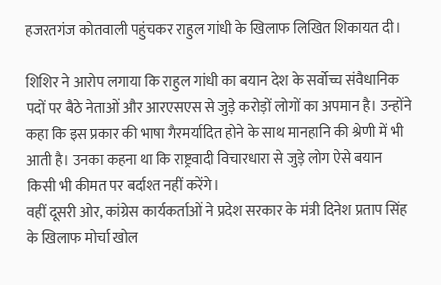हजरतगंज कोतवाली पहुंचकर राहुल गांधी के खिलाफ लिखित शिकायत दी।

शिशिर ने आरोप लगाया कि राहुल गांधी का बयान देश के सर्वोच्च संवैधानिक पदों पर बैठे नेताओं और आरएसएस से जुड़े करोड़ों लोगों का अपमान है। उन्होंने कहा कि इस प्रकार की भाषा गैरमर्यादित होने के साथ मानहानि की श्रेणी में भी आती है। उनका कहना था कि राष्ट्रवादी विचारधारा से जुड़े लोग ऐसे बयान किसी भी कीमत पर बर्दाश्त नहीं करेंगे।
वहीं दूसरी ओर, कांग्रेस कार्यकर्ताओं ने प्रदेश सरकार के मंत्री दिनेश प्रताप सिंह के खिलाफ मोर्चा खोल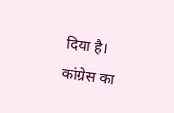दिया है। कांग्रेस का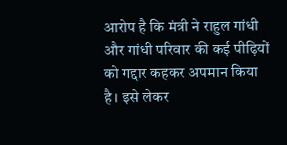आरोप है कि मंत्री ने राहुल गांधी और गांधी परिवार की कई पीढ़ियों को गद्दार कहकर अपमान किया है। इसे लेकर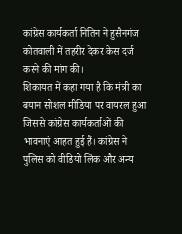कांग्रेस कार्यकर्ता नितिन ने हुसैनगंज कोतवाली में तहरीर देकर केस दर्ज करने की मांग की।
शिकायत में कहा गया है कि मंत्री का बयान सोशल मीडिया पर वायरल हुआ जिससे कांग्रेस कार्यकर्ताओं की भावनाएं आहत हुई हैं। कांग्रेस ने पुलिस को वीडियो लिंक और अन्य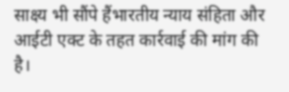साक्ष्य भी सौंपे हैंभारतीय न्याय संहिता और आईटी एक्ट के तहत कार्रवाई की मांग की है।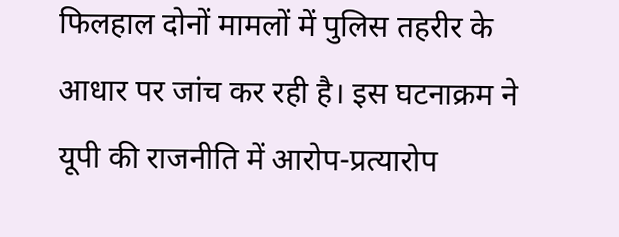फिलहाल दोनों मामलों में पुलिस तहरीर के आधार पर जांच कर रही है। इस घटनाक्रम ने यूपी की राजनीति में आरोप-प्रत्यारोप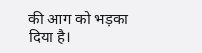की आग को भड़का दिया है।